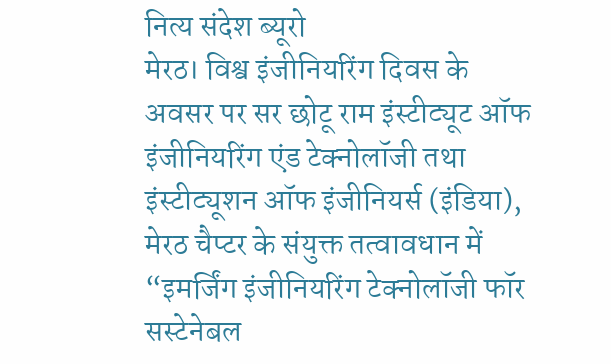नित्य संदेश ब्यूरो
मेरठ। विश्व इंजीनियरिंग दिवस के अवसर पर सर छोटू राम इंस्टीट्यूट ऑफ इंजीनियरिंग एंड टेक्नोलॉजी तथा इंस्टीट्यूशन ऑफ इंजीनियर्स (इंडिया), मेरठ चैप्टर के संयुक्त तत्वावधान में “इमर्जिंग इंजीनियरिंग टेक्नोलॉजी फॉर सस्टेनेबल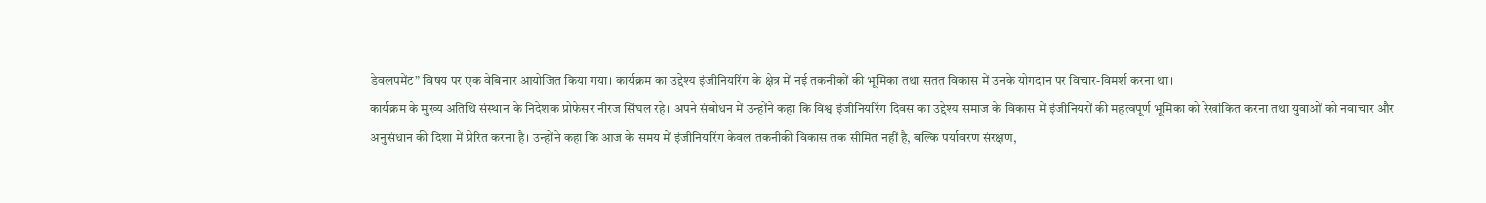डेवलपमेंट” विषय पर एक वेबिनार आयोजित किया गया। कार्यक्रम का उद्देश्य इंजीनियरिंग के क्षेत्र में नई तकनीकों की भूमिका तथा सतत विकास में उनके योगदान पर विचार-विमर्श करना था।
कार्यक्रम के मुख्य अतिथि संस्थान के निदेशक प्रोफेसर नीरज सिंघल रहे। अपने संबोधन में उन्होंने कहा कि विश्व इंजीनियरिंग दिवस का उद्देश्य समाज के विकास में इंजीनियरों की महत्वपूर्ण भूमिका को रेखांकित करना तथा युवाओं को नवाचार और अनुसंधान की दिशा में प्रेरित करना है। उन्होंने कहा कि आज के समय में इंजीनियरिंग केवल तकनीकी विकास तक सीमित नहीं है, बल्कि पर्यावरण संरक्षण,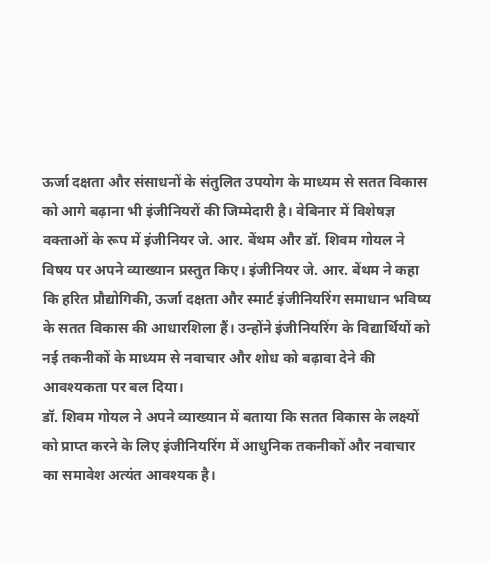ऊर्जा दक्षता और संसाधनों के संतुलित उपयोग के माध्यम से सतत विकास को आगे बढ़ाना भी इंजीनियरों की जिम्मेदारी है। वेबिनार में विशेषज्ञ वक्ताओं के रूप में इंजीनियर जे. आर. बेंथम और डॉ. शिवम गोयल ने विषय पर अपने व्याख्यान प्रस्तुत किए। इंजीनियर जे. आर. बेंथम ने कहा कि हरित प्रौद्योगिकी, ऊर्जा दक्षता और स्मार्ट इंजीनियरिंग समाधान भविष्य के सतत विकास की आधारशिला हैं। उन्होंने इंजीनियरिंग के विद्यार्थियों को नई तकनीकों के माध्यम से नवाचार और शोध को बढ़ावा देने की आवश्यकता पर बल दिया।
डॉ. शिवम गोयल ने अपने व्याख्यान में बताया कि सतत विकास के लक्ष्यों को प्राप्त करने के लिए इंजीनियरिंग में आधुनिक तकनीकों और नवाचार का समावेश अत्यंत आवश्यक है।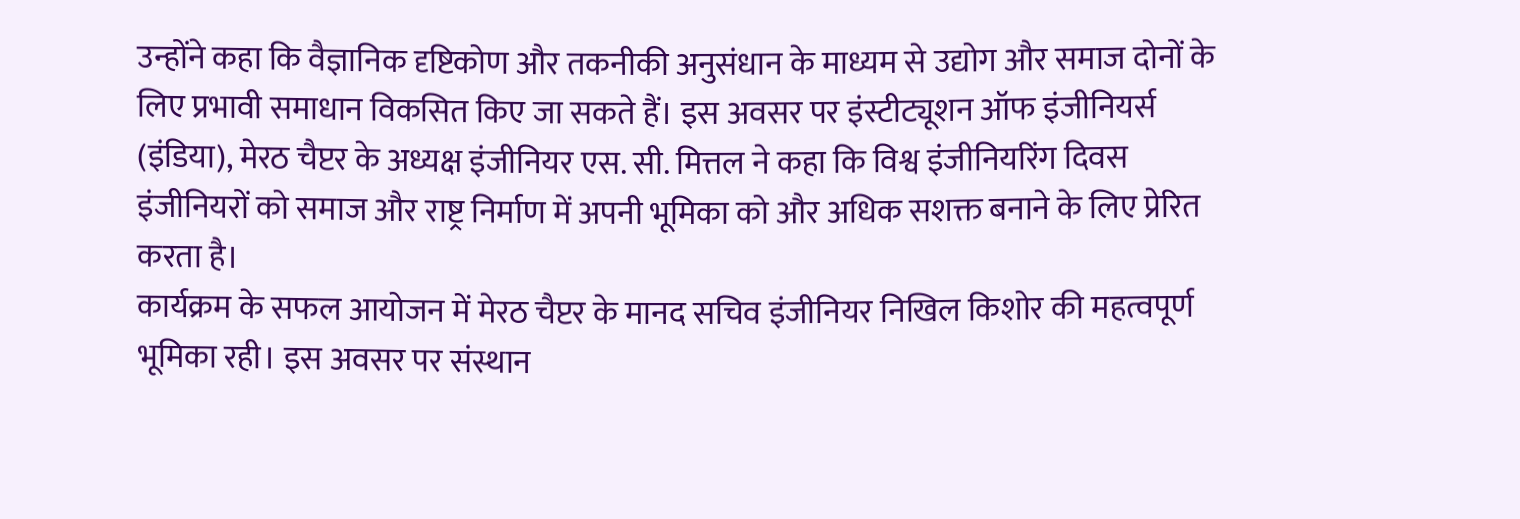उन्होंने कहा कि वैज्ञानिक दृष्टिकोण और तकनीकी अनुसंधान के माध्यम से उद्योग और समाज दोनों के लिए प्रभावी समाधान विकसित किए जा सकते हैं। इस अवसर पर इंस्टीट्यूशन ऑफ इंजीनियर्स (इंडिया), मेरठ चैप्टर के अध्यक्ष इंजीनियर एस. सी. मित्तल ने कहा कि विश्व इंजीनियरिंग दिवस इंजीनियरों को समाज और राष्ट्र निर्माण में अपनी भूमिका को और अधिक सशक्त बनाने के लिए प्रेरित करता है।
कार्यक्रम के सफल आयोजन में मेरठ चैप्टर के मानद सचिव इंजीनियर निखिल किशोर की महत्वपूर्ण भूमिका रही। इस अवसर पर संस्थान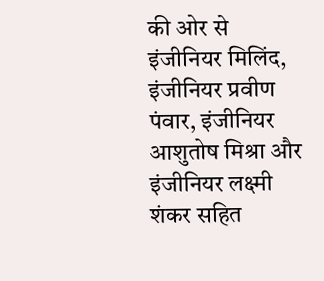की ओर से इंजीनियर मिलिंद, इंजीनियर प्रवीण पंवार, इंजीनियर आशुतोष मिश्रा और इंजीनियर लक्ष्मी शंकर सहित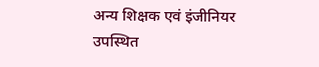अन्य शिक्षक एवं इंजीनियर उपस्थित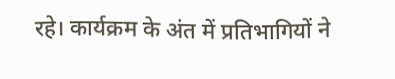रहे। कार्यक्रम के अंत में प्रतिभागियों ने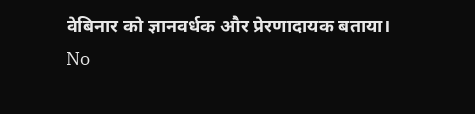वेबिनार को ज्ञानवर्धक और प्रेरणादायक बताया।
No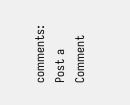comments:
Post a Comment